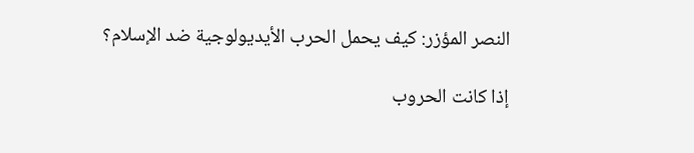النصر المؤزر: كيف يحمل الحرب الأيديولوجية ضد الإسلام؟

إذا كانت الحروب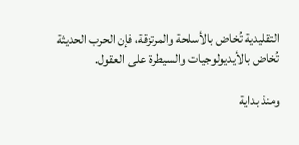التقليدية تُخاض بالأسلحة والمرتزقة، فإن الحرب الحديثة تُخاض بالأيديولوجيات والسيطرة على العقول.

ومنذ بداية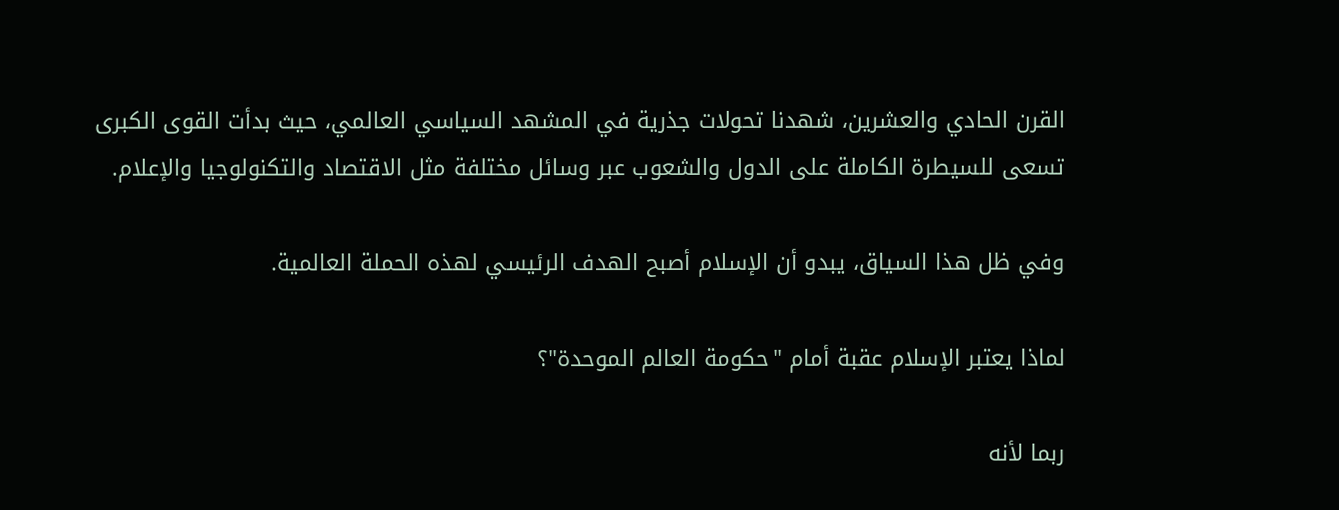القرن الحادي والعشرين، شهدنا تحولات جذرية في المشهد السياسي العالمي، حيث بدأت القوى الكبرى تسعى للسيطرة الكاملة على الدول والشعوب عبر وسائل مختلفة مثل الاقتصاد والتكنولوجيا والإعلام.

وفي ظل هذا السياق، يبدو أن الإسلام أصبح الهدف الرئيسي لهذه الحملة العالمية.

لماذا يعتبر الإسلام عقبة أمام "حكومة العالم الموحدة"؟

ربما لأنه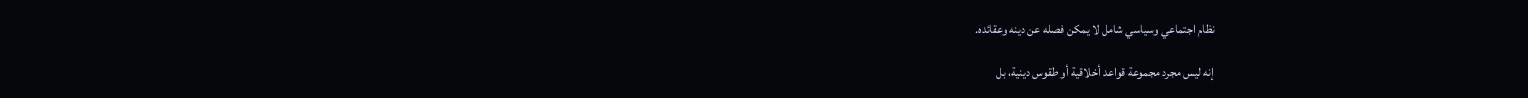نظام اجتماعي وسياسي شامل لا يمكن فصله عن دينه وعقائده.

إنه ليس مجرد مجموعة قواعد أخلاقية أو طقوس دينية، بل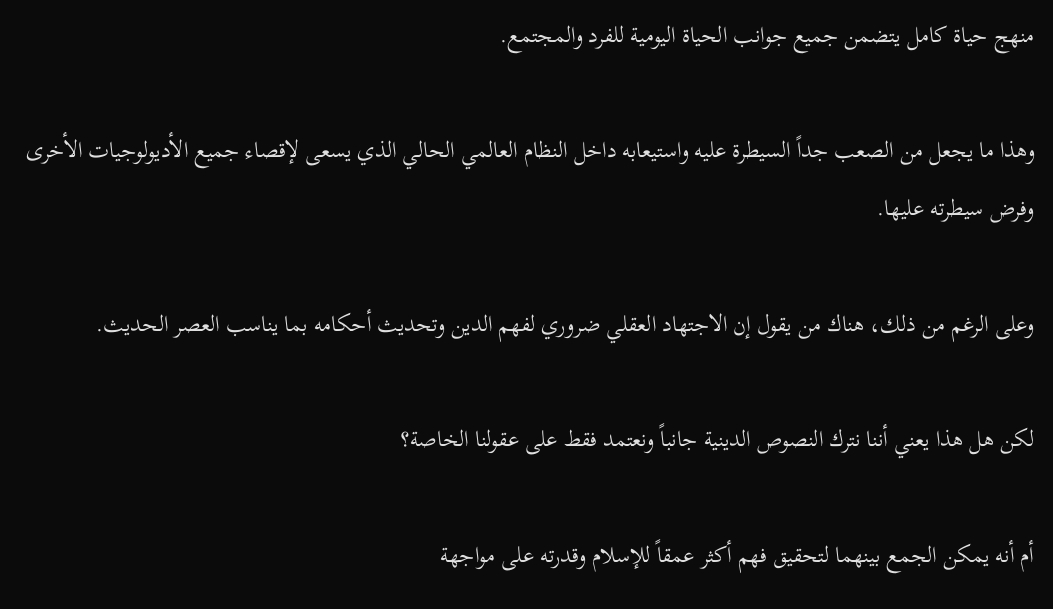منهج حياة كامل يتضمن جميع جوانب الحياة اليومية للفرد والمجتمع.

وهذا ما يجعل من الصعب جداً السيطرة عليه واستيعابه داخل النظام العالمي الحالي الذي يسعى لإقصاء جميع الأديولوجيات الأخرى وفرض سيطرته عليها.

وعلى الرغم من ذلك، هناك من يقول إن الاجتهاد العقلي ضروري لفهم الدين وتحديث أحكامه بما يناسب العصر الحديث.

لكن هل هذا يعني أننا نترك النصوص الدينية جانباً ونعتمد فقط على عقولنا الخاصة؟

أم أنه يمكن الجمع بينهما لتحقيق فهم أكثر عمقاً للإسلام وقدرته على مواجهة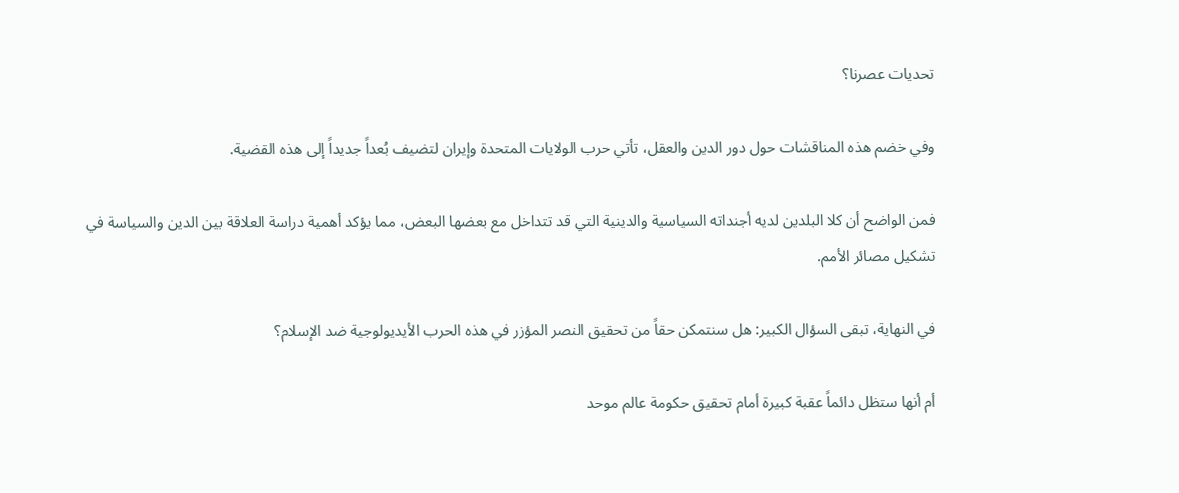تحديات عصرنا؟

وفي خضم هذه المناقشات حول دور الدين والعقل، تأتي حرب الولايات المتحدة وإيران لتضيف بُعداً جديداً إلى هذه القضية.

فمن الواضح أن كلا البلدين لديه أجنداته السياسية والدينية التي قد تتداخل مع بعضها البعض، مما يؤكد أهمية دراسة العلاقة بين الدين والسياسة في تشكيل مصائر الأمم.

في النهاية، تبقى السؤال الكبير: هل سنتمكن حقاً من تحقيق النصر المؤزر في هذه الحرب الأيديولوجية ضد الإسلام؟

أم أنها ستظل دائماً عقبة كبيرة أمام تحقيق حكومة عالم موحد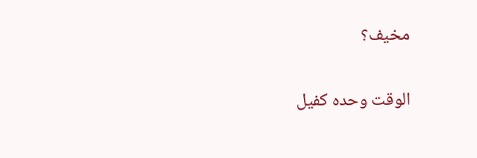مخيف؟

الوقت وحده كفيل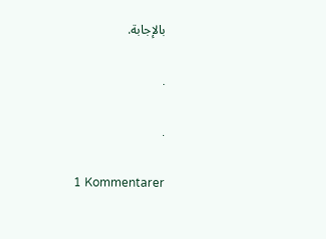بالإجابة.

.

.

1 Kommentarer